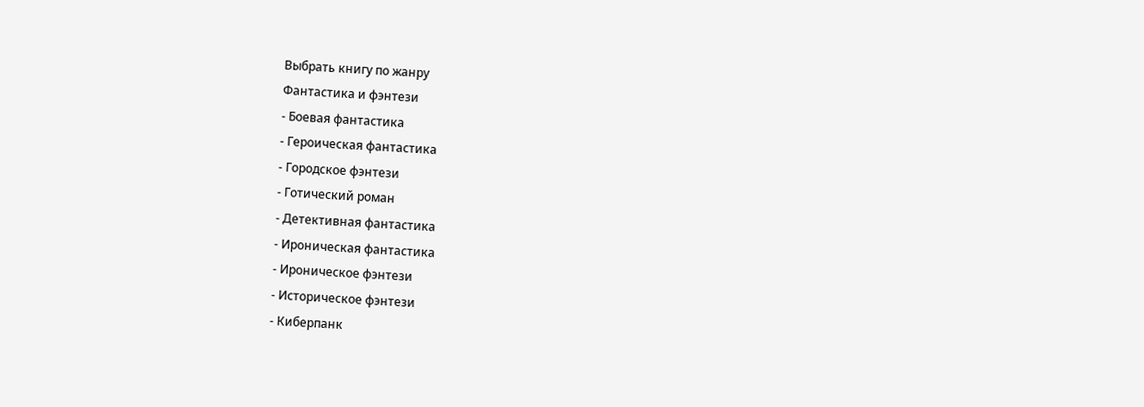Выбрать книгу по жанру
Фантастика и фэнтези
- Боевая фантастика
- Героическая фантастика
- Городское фэнтези
- Готический роман
- Детективная фантастика
- Ироническая фантастика
- Ироническое фэнтези
- Историческое фэнтези
- Киберпанк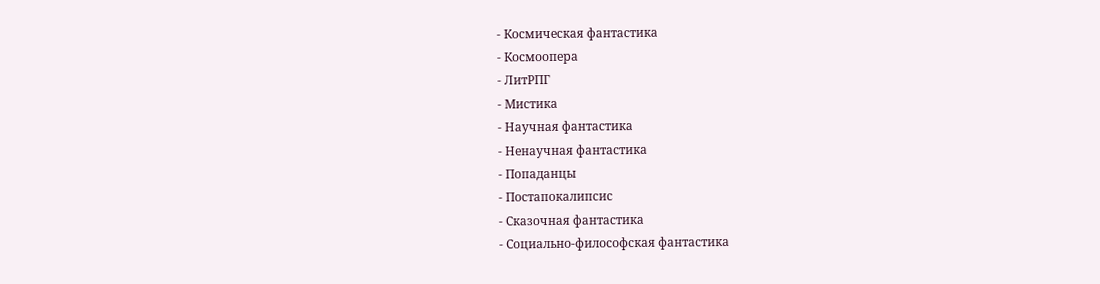- Космическая фантастика
- Космоопера
- ЛитРПГ
- Мистика
- Научная фантастика
- Ненаучная фантастика
- Попаданцы
- Постапокалипсис
- Сказочная фантастика
- Социально-философская фантастика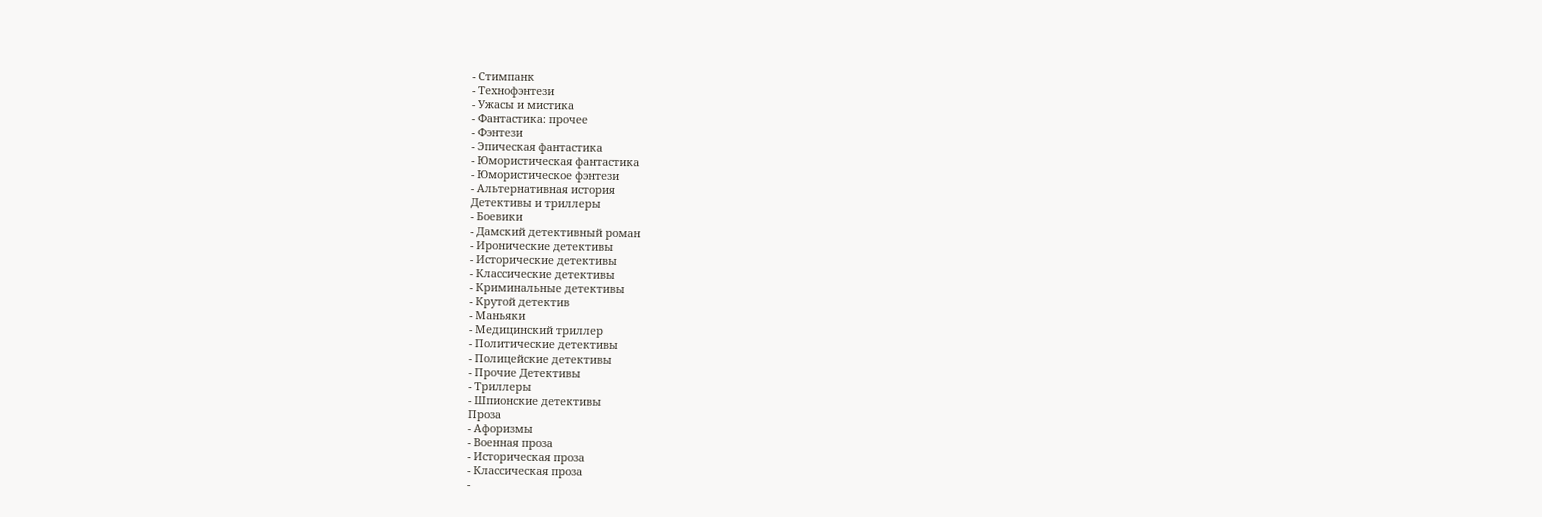- Стимпанк
- Технофэнтези
- Ужасы и мистика
- Фантастика: прочее
- Фэнтези
- Эпическая фантастика
- Юмористическая фантастика
- Юмористическое фэнтези
- Альтернативная история
Детективы и триллеры
- Боевики
- Дамский детективный роман
- Иронические детективы
- Исторические детективы
- Классические детективы
- Криминальные детективы
- Крутой детектив
- Маньяки
- Медицинский триллер
- Политические детективы
- Полицейские детективы
- Прочие Детективы
- Триллеры
- Шпионские детективы
Проза
- Афоризмы
- Военная проза
- Историческая проза
- Классическая проза
-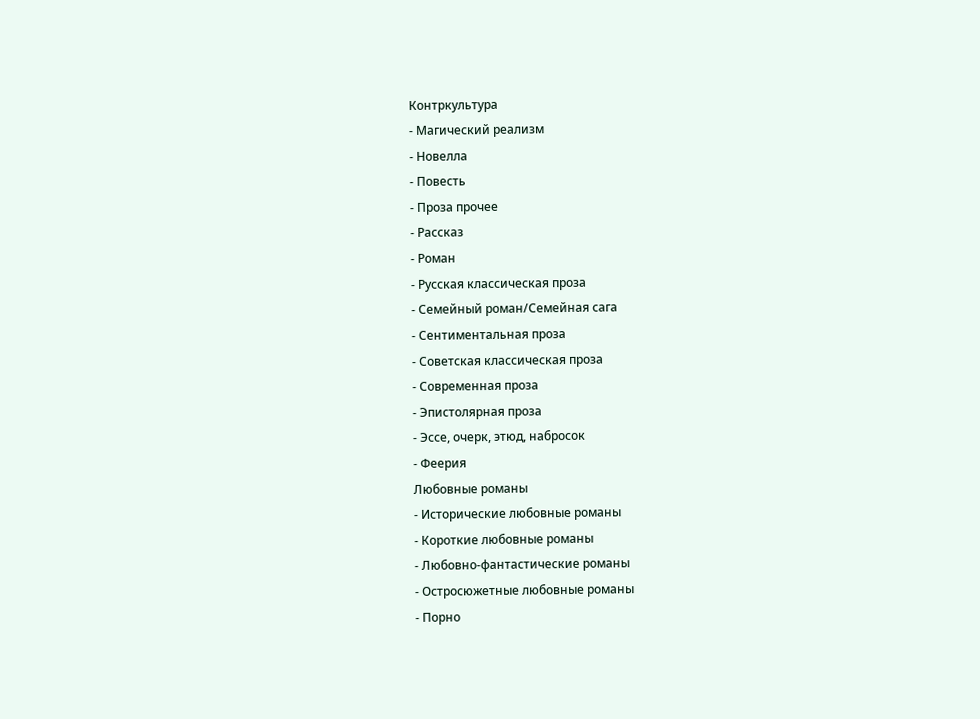Контркультура
- Магический реализм
- Новелла
- Повесть
- Проза прочее
- Рассказ
- Роман
- Русская классическая проза
- Семейный роман/Семейная сага
- Сентиментальная проза
- Советская классическая проза
- Современная проза
- Эпистолярная проза
- Эссе, очерк, этюд, набросок
- Феерия
Любовные романы
- Исторические любовные романы
- Короткие любовные романы
- Любовно-фантастические романы
- Остросюжетные любовные романы
- Порно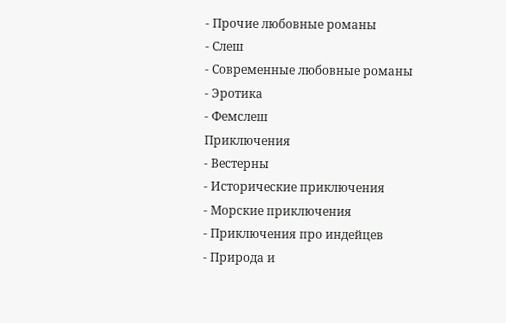- Прочие любовные романы
- Слеш
- Современные любовные романы
- Эротика
- Фемслеш
Приключения
- Вестерны
- Исторические приключения
- Морские приключения
- Приключения про индейцев
- Природа и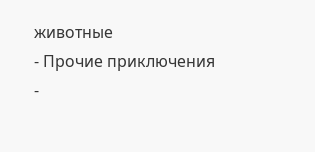животные
- Прочие приключения
-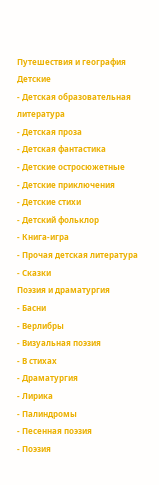Путешествия и география
Детские
- Детская образовательная литература
- Детская проза
- Детская фантастика
- Детские остросюжетные
- Детские приключения
- Детские стихи
- Детский фольклор
- Книга-игра
- Прочая детская литература
- Сказки
Поэзия и драматургия
- Басни
- Верлибры
- Визуальная поэзия
- В стихах
- Драматургия
- Лирика
- Палиндромы
- Песенная поэзия
- Поэзия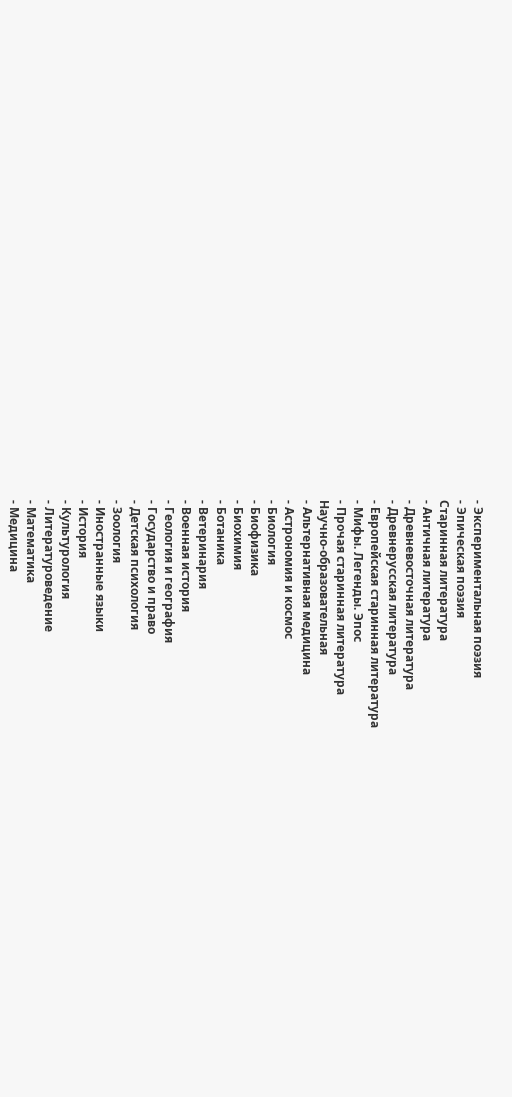- Экспериментальная поэзия
- Эпическая поэзия
Старинная литература
- Античная литература
- Древневосточная литература
- Древнерусская литература
- Европейская старинная литература
- Мифы. Легенды. Эпос
- Прочая старинная литература
Научно-образовательная
- Альтернативная медицина
- Астрономия и космос
- Биология
- Биофизика
- Биохимия
- Ботаника
- Ветеринария
- Военная история
- Геология и география
- Государство и право
- Детская психология
- Зоология
- Иностранные языки
- История
- Культурология
- Литературоведение
- Математика
- Медицина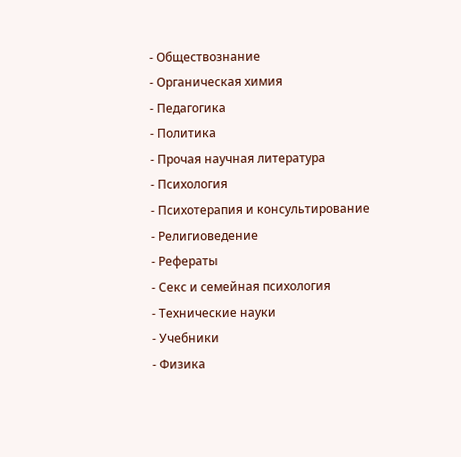- Обществознание
- Органическая химия
- Педагогика
- Политика
- Прочая научная литература
- Психология
- Психотерапия и консультирование
- Религиоведение
- Рефераты
- Секс и семейная психология
- Технические науки
- Учебники
- Физика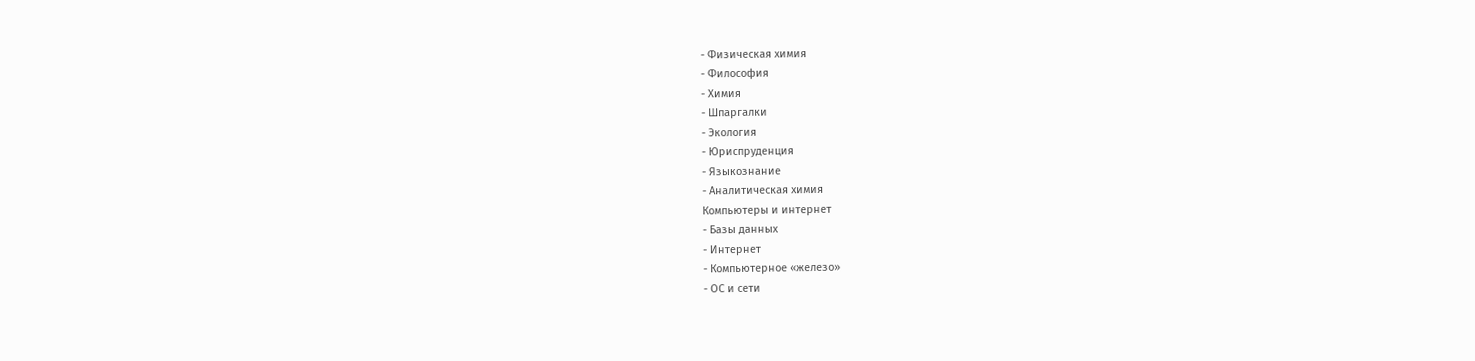- Физическая химия
- Философия
- Химия
- Шпаргалки
- Экология
- Юриспруденция
- Языкознание
- Аналитическая химия
Компьютеры и интернет
- Базы данных
- Интернет
- Компьютерное «железо»
- ОС и сети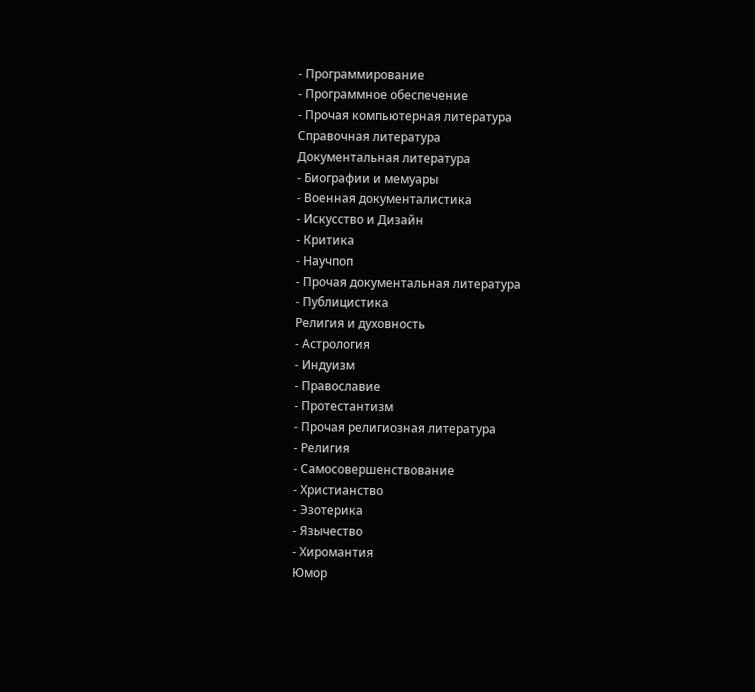- Программирование
- Программное обеспечение
- Прочая компьютерная литература
Справочная литература
Документальная литература
- Биографии и мемуары
- Военная документалистика
- Искусство и Дизайн
- Критика
- Научпоп
- Прочая документальная литература
- Публицистика
Религия и духовность
- Астрология
- Индуизм
- Православие
- Протестантизм
- Прочая религиозная литература
- Религия
- Самосовершенствование
- Христианство
- Эзотерика
- Язычество
- Хиромантия
Юмор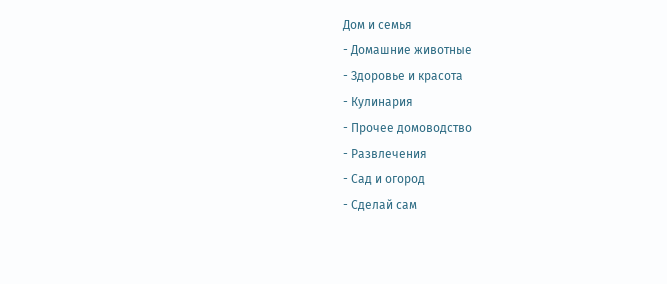Дом и семья
- Домашние животные
- Здоровье и красота
- Кулинария
- Прочее домоводство
- Развлечения
- Сад и огород
- Сделай сам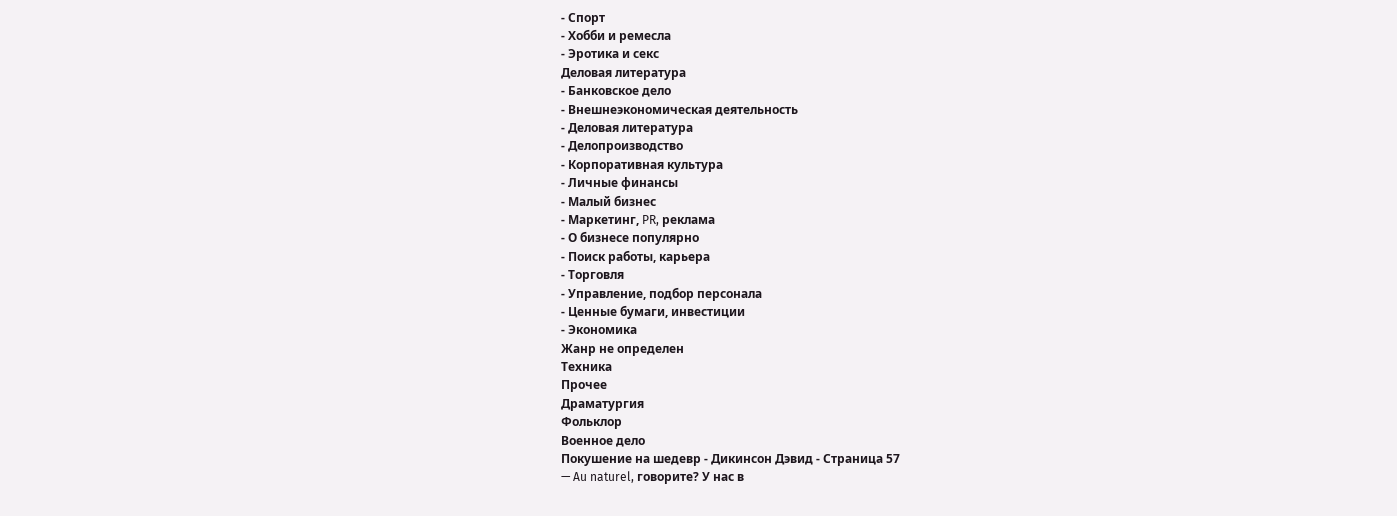- Спорт
- Хобби и ремесла
- Эротика и секс
Деловая литература
- Банковское дело
- Внешнеэкономическая деятельность
- Деловая литература
- Делопроизводство
- Корпоративная культура
- Личные финансы
- Малый бизнес
- Маркетинг, PR, реклама
- О бизнесе популярно
- Поиск работы, карьера
- Торговля
- Управление, подбор персонала
- Ценные бумаги, инвестиции
- Экономика
Жанр не определен
Техника
Прочее
Драматургия
Фольклор
Военное дело
Покушение на шедевр - Дикинсон Дэвид - Страница 57
— Au naturel, говорите? У нас в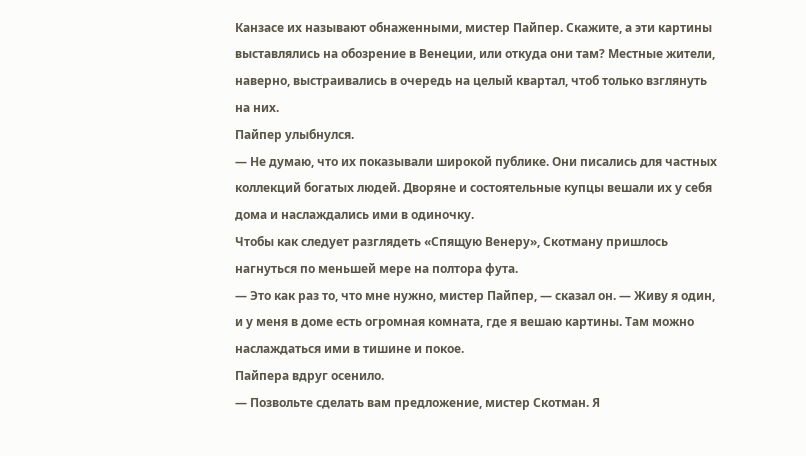Канзасе их называют обнаженными, мистер Пайпер. Скажите, а эти картины выставлялись на обозрение в Венеции, или откуда они там? Местные жители, наверно, выстраивались в очередь на целый квартал, чтоб только взглянуть на них.
Пайпер улыбнулся.
— Не думаю, что их показывали широкой публике. Они писались для частных коллекций богатых людей. Дворяне и состоятельные купцы вешали их у себя дома и наслаждались ими в одиночку.
Чтобы как следует разглядеть «Спящую Венеру», Скотману пришлось нагнуться по меньшей мере на полтора фута.
— Это как раз то, что мне нужно, мистер Пайпер, — сказал он. — Живу я один, и у меня в доме есть огромная комната, где я вешаю картины. Там можно наслаждаться ими в тишине и покое.
Пайпера вдруг осенило.
— Позвольте сделать вам предложение, мистер Скотман. Я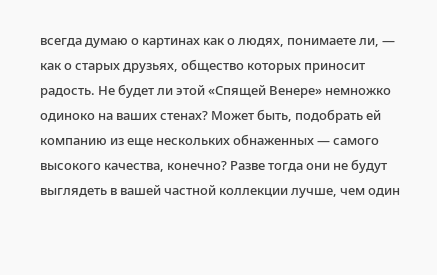всегда думаю о картинах как о людях, понимаете ли, — как о старых друзьях, общество которых приносит радость. Не будет ли этой «Спящей Венере» немножко одиноко на ваших стенах? Может быть, подобрать ей компанию из еще нескольких обнаженных — самого высокого качества, конечно? Разве тогда они не будут выглядеть в вашей частной коллекции лучше, чем один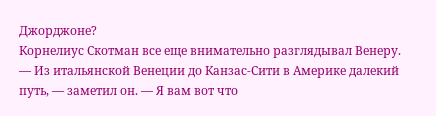Джорджоне?
Корнелиус Скотман все еще внимательно разглядывал Венеру.
— Из итальянской Венеции до Канзас-Сити в Америке далекий путь, — заметил он. — Я вам вот что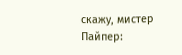скажу, мистер Пайпер: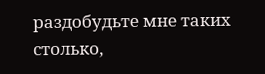раздобудьте мне таких столько,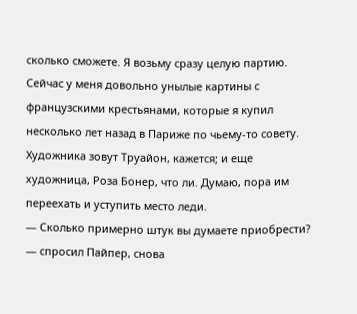сколько сможете. Я возьму сразу целую партию. Сейчас у меня довольно унылые картины с французскими крестьянами, которые я купил несколько лет назад в Париже по чьему-то совету. Художника зовут Труайон, кажется; и еще художница, Роза Бонер, что ли. Думаю, пора им переехать и уступить место леди.
— Сколько примерно штук вы думаете приобрести? — спросил Пайпер, снова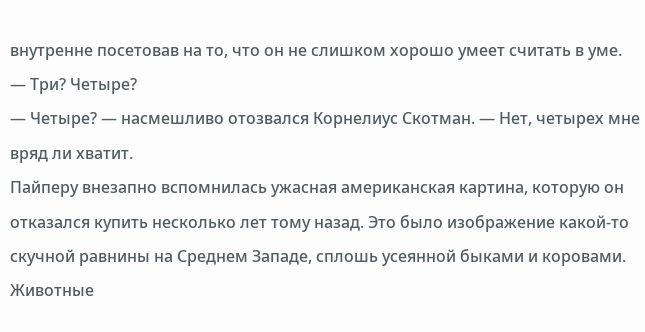внутренне посетовав на то, что он не слишком хорошо умеет считать в уме. — Три? Четыре?
— Четыре? — насмешливо отозвался Корнелиус Скотман. — Нет, четырех мне вряд ли хватит.
Пайперу внезапно вспомнилась ужасная американская картина, которую он отказался купить несколько лет тому назад. Это было изображение какой-то скучной равнины на Среднем Западе, сплошь усеянной быками и коровами. Животные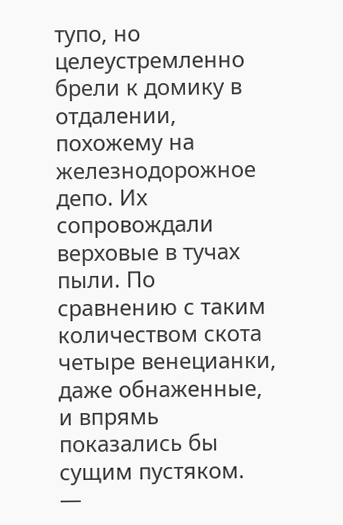тупо, но целеустремленно брели к домику в отдалении, похожему на железнодорожное депо. Их сопровождали верховые в тучах пыли. По сравнению с таким количеством скота четыре венецианки, даже обнаженные, и впрямь показались бы сущим пустяком.
—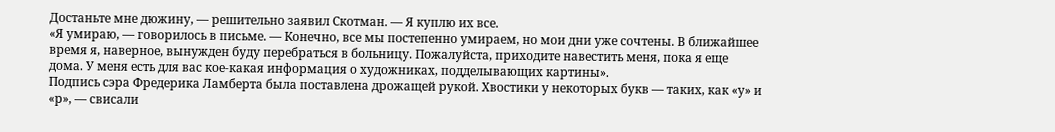Достаньте мне дюжину, — решительно заявил Скотман. — Я куплю их все.
«Я умираю, — говорилось в письме. — Конечно, все мы постепенно умираем, но мои дни уже сочтены. В ближайшее время я, наверное, вынужден буду перебраться в больницу. Пожалуйста, приходите навестить меня, пока я еще дома. У меня есть для вас кое-какая информация о художниках, подделывающих картины».
Подпись сэра Фредерика Ламберта была поставлена дрожащей рукой. Хвостики у некоторых букв — таких, как «у» и «р», — свисали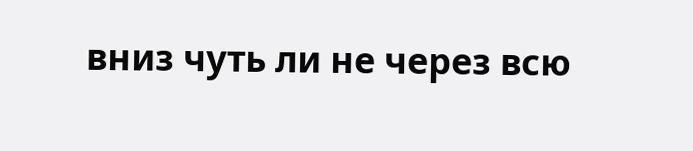вниз чуть ли не через всю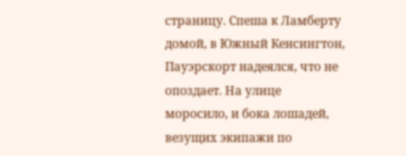страницу. Спеша к Ламберту домой, в Южный Кенсингтон, Пауэрскорт надеялся, что не опоздает. На улице моросило, и бока лошадей, везущих экипажи по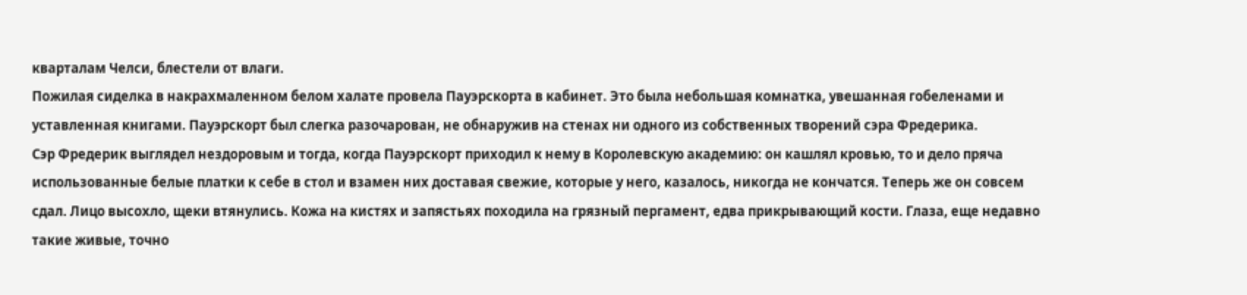кварталам Челси, блестели от влаги.
Пожилая сиделка в накрахмаленном белом халате провела Пауэрскорта в кабинет. Это была небольшая комнатка, увешанная гобеленами и уставленная книгами. Пауэрскорт был слегка разочарован, не обнаружив на стенах ни одного из собственных творений сэра Фредерика.
Сэр Фредерик выглядел нездоровым и тогда, когда Пауэрскорт приходил к нему в Королевскую академию: он кашлял кровью, то и дело пряча использованные белые платки к себе в стол и взамен них доставая свежие, которые у него, казалось, никогда не кончатся. Теперь же он совсем сдал. Лицо высохло, щеки втянулись. Кожа на кистях и запястьях походила на грязный пергамент, едва прикрывающий кости. Глаза, еще недавно такие живые, точно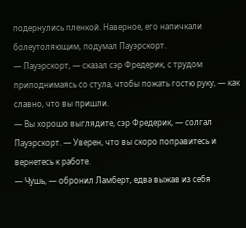подернулись пленкой. Наверное, его напичкали болеутоляющим, подумал Пауэрскорт.
— Пауэрскорт, — сказал сэр Фредерик, с трудом приподнимаясь со стула, чтобы пожать гостю руку, — как славно, что вы пришли.
— Вы хорошо выглядите, сэр Фредерик, — солгал Пауэрскорт. — Уверен, что вы скоро поправитесь и вернетесь к работе.
— Чушь, — обронил Ламберт, едва выжав из себя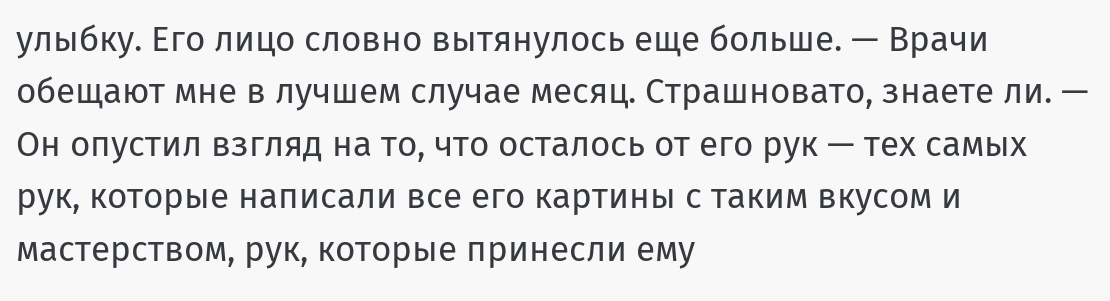улыбку. Его лицо словно вытянулось еще больше. — Врачи обещают мне в лучшем случае месяц. Страшновато, знаете ли. — Он опустил взгляд на то, что осталось от его рук — тех самых рук, которые написали все его картины с таким вкусом и мастерством, рук, которые принесли ему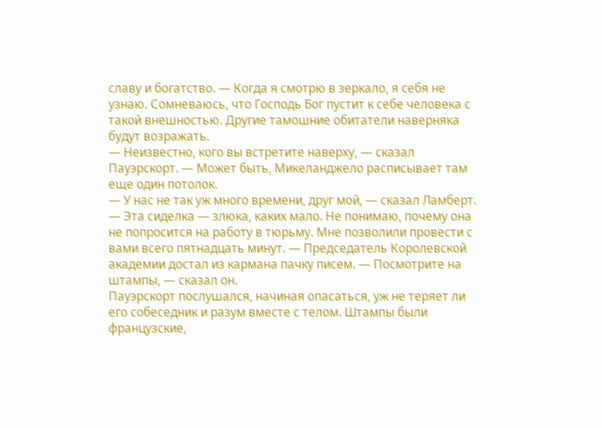славу и богатство. — Когда я смотрю в зеркало, я себя не узнаю. Сомневаюсь, что Господь Бог пустит к себе человека с такой внешностью. Другие тамошние обитатели наверняка будут возражать.
— Неизвестно, кого вы встретите наверху, — сказал Пауэрскорт. — Может быть, Микеланджело расписывает там еще один потолок.
— У нас не так уж много времени, друг мой, — сказал Ламберт. — Эта сиделка — злюка, каких мало. Не понимаю, почему она не попросится на работу в тюрьму. Мне позволили провести с вами всего пятнадцать минут. — Председатель Королевской академии достал из кармана пачку писем. — Посмотрите на штампы, — сказал он.
Пауэрскорт послушался, начиная опасаться, уж не теряет ли его собеседник и разум вместе с телом. Штампы были французские,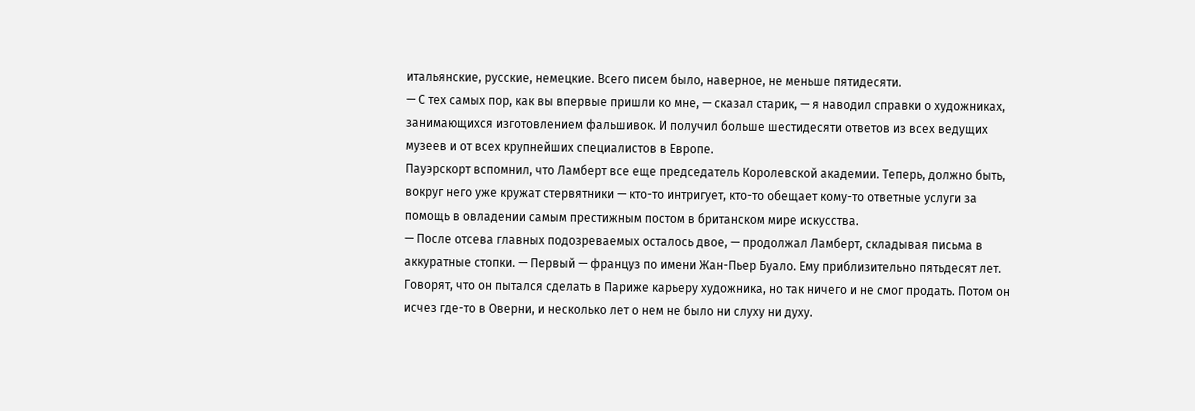итальянские, русские, немецкие. Всего писем было, наверное, не меньше пятидесяти.
— С тех самых пор, как вы впервые пришли ко мне, — сказал старик, — я наводил справки о художниках, занимающихся изготовлением фальшивок. И получил больше шестидесяти ответов из всех ведущих музеев и от всех крупнейших специалистов в Европе.
Пауэрскорт вспомнил, что Ламберт все еще председатель Королевской академии. Теперь, должно быть, вокруг него уже кружат стервятники — кто-то интригует, кто-то обещает кому-то ответные услуги за помощь в овладении самым престижным постом в британском мире искусства.
— После отсева главных подозреваемых осталось двое, — продолжал Ламберт, складывая письма в аккуратные стопки. — Первый — француз по имени Жан-Пьер Буало. Ему приблизительно пятьдесят лет. Говорят, что он пытался сделать в Париже карьеру художника, но так ничего и не смог продать. Потом он исчез где-то в Оверни, и несколько лет о нем не было ни слуху ни духу.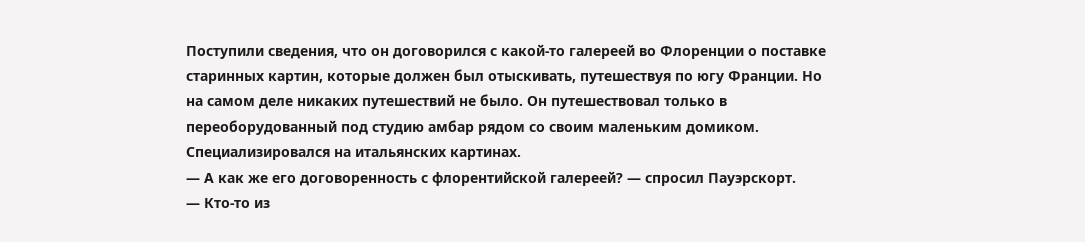Поступили сведения, что он договорился с какой-то галереей во Флоренции о поставке старинных картин, которые должен был отыскивать, путешествуя по югу Франции. Но на самом деле никаких путешествий не было. Он путешествовал только в переоборудованный под студию амбар рядом со своим маленьким домиком. Специализировался на итальянских картинах.
— А как же его договоренность с флорентийской галереей? — спросил Пауэрскорт.
— Кто-то из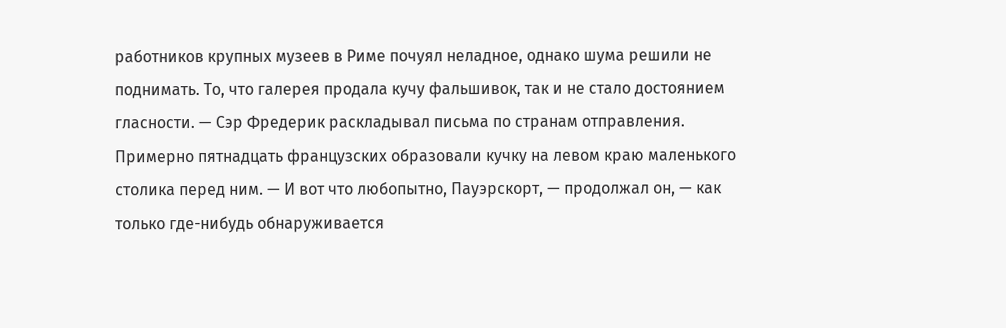работников крупных музеев в Риме почуял неладное, однако шума решили не поднимать. То, что галерея продала кучу фальшивок, так и не стало достоянием гласности. — Сэр Фредерик раскладывал письма по странам отправления. Примерно пятнадцать французских образовали кучку на левом краю маленького столика перед ним. — И вот что любопытно, Пауэрскорт, — продолжал он, — как только где-нибудь обнаруживается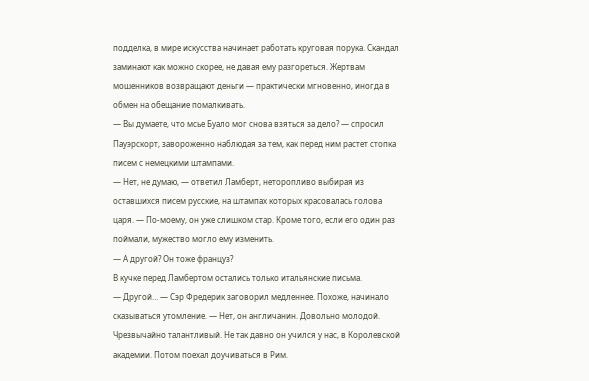подделка, в мире искусства начинает работать круговая порука. Скандал заминают как можно скорее, не давая ему разгореться. Жертвам мошенников возвращают деньги — практически мгновенно, иногда в обмен на обещание помалкивать.
— Вы думаете, что мсье Буало мог снова взяться за дело? — спросил Пауэрскорт, завороженно наблюдая за тем, как перед ним растет стопка писем с немецкими штампами.
— Нет, не думаю, — ответил Ламберт, неторопливо выбирая из оставшихся писем русские, на штампах которых красовалась голова царя. — По-моему, он уже слишком стар. Кроме того, если его один раз поймали, мужество могло ему изменить.
— А другой? Он тоже француз?
В кучке перед Ламбертом остались только итальянские письма.
— Другой… — Сэр Фредерик заговорил медленнее. Похоже, начинало сказываться утомление. — Нет, он англичанин. Довольно молодой. Чрезвычайно талантливый. Не так давно он учился у нас, в Королевской академии. Потом поехал доучиваться в Рим.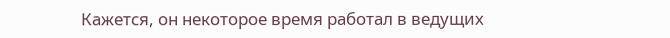Кажется, он некоторое время работал в ведущих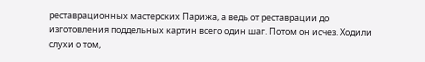реставрационных мастерских Парижа, а ведь от реставрации до изготовления поддельных картин всего один шаг. Потом он исчез. Ходили слухи о том,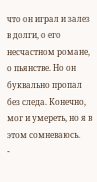что он играл и залез в долги, о его несчастном романе, о пьянстве. Но он буквально пропал без следа. Конечно, мог и умереть, но я в этом сомневаюсь.
-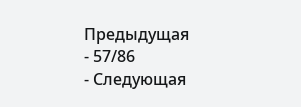Предыдущая
- 57/86
- Следующая